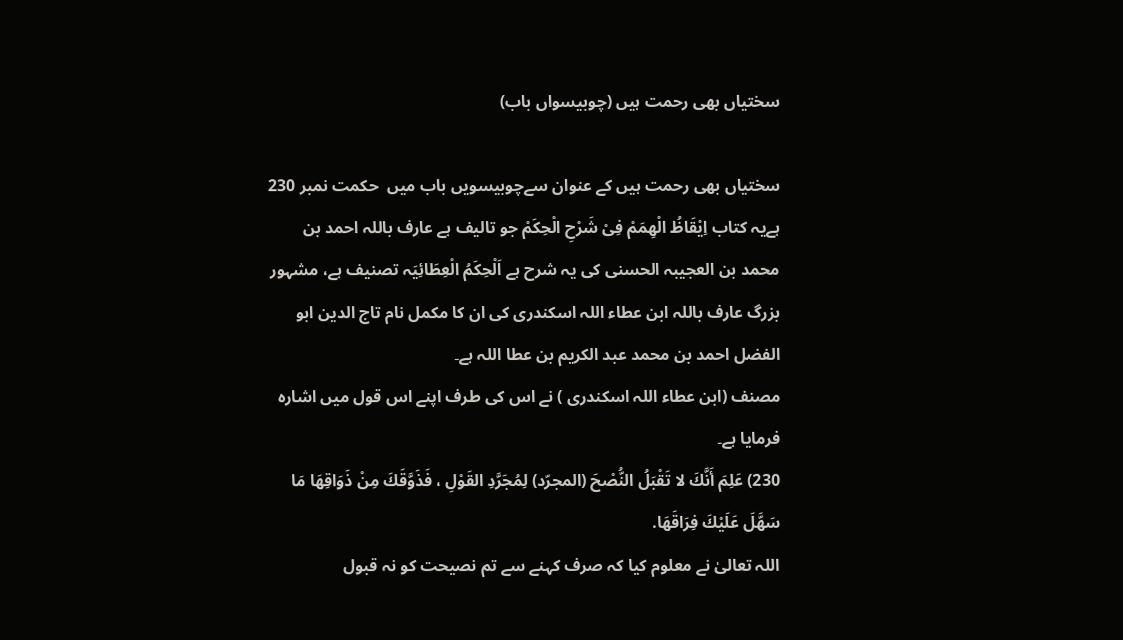سختیاں بھی رحمت ہیں (چوبیسواں باب)

سختیاں بھی رحمت ہیں کے عنوان سےچوبیسویں باب میں  حکمت نمبر 230 ہےیہ کتاب اِیْقَاظُ الْھِمَمْ فِیْ شَرْحِ الْحِکَمْ جو تالیف ہے عارف باللہ احمد بن محمد بن العجیبہ الحسنی کی یہ شرح ہے اَلْحِکَمُ الْعِطَائِیَہ تصنیف ہے، مشہور بزرگ عارف باللہ ابن عطاء اللہ اسکندری کی ان کا مکمل نام تاج الدین ابو الفضل احمد بن محمد عبد الکریم بن عطا اللہ ہے۔
مصنف (ابن عطاء اللہ اسکندری ) نے اس کی طرف اپنے اس قول میں اشارہ فرمایا ہے۔
230) عَلِمَ أَنَّكَ لا تَقْبَلُ النُّصْحَ (المجرّد) لِمُجَرَّدِ القَوْلِ ، فَذَوَّقَكَ مِنْ ذَوَاقِهَا مَا سَهَّلَ عَلَيْكَ فِرَاقَهَا.
اللہ تعالیٰ نے معلوم کیا کہ صرف کہنے سے تم نصیحت کو نہ قبول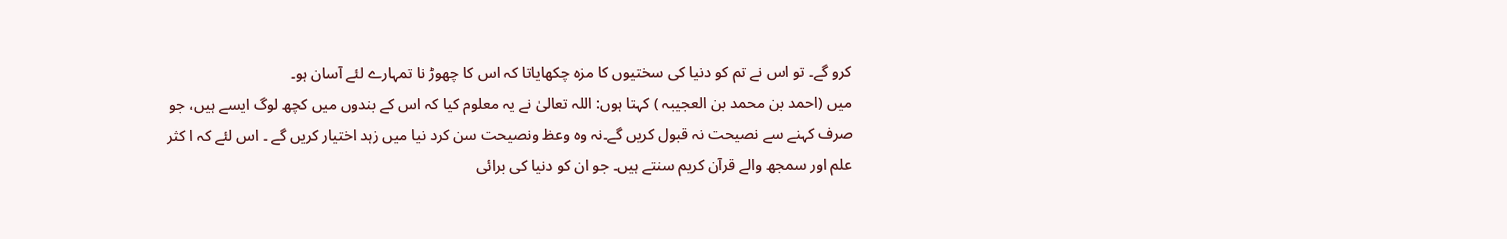کرو گے۔ تو اس نے تم کو دنیا کی سختیوں کا مزہ چکھایاتا کہ اس کا چھوڑ نا تمہارے لئے آسان ہو۔
میں (احمد بن محمد بن العجیبہ ) کہتا ہوں: اللہ تعالیٰ نے یہ معلوم کیا کہ اس کے بندوں میں کچھ لوگ ایسے ہیں، جو صرف کہنے سے نصیحت نہ قبول کریں گے۔نہ وہ وعظ ونصیحت سن کرد نیا میں زہد اختیار کریں گے ۔ اس لئے کہ ا کثر علم اور سمجھ والے قرآن کریم سنتے ہیں۔ جو ان کو دنیا کی برائی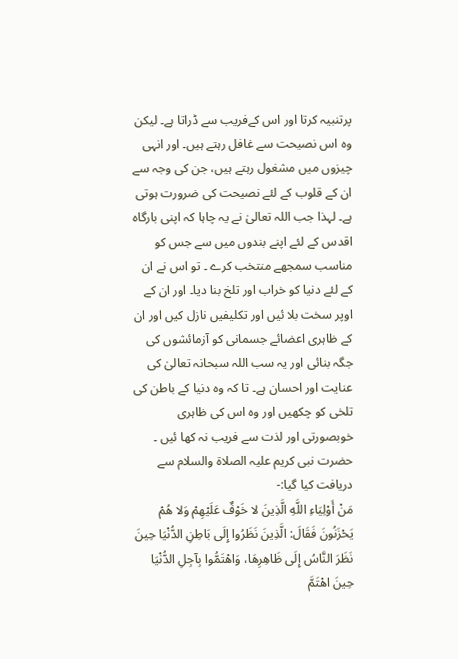پرتنبیہ کرتا اور اس کےفریب سے ڈراتا ہے۔ لیکن وہ اس نصیحت سے غافل رہتے ہیں۔ اور انہی چیزوں میں مشغول رہتے ہیں، جن کی وجہ سے ان کے قلوب کے لئے نصیحت کی ضرورت ہوتی ہے۔ لہذا جب اللہ تعالیٰ نے یہ چاہا کہ اپنی بارگاہ اقدس کے لئے اپنے بندوں میں سے جس کو مناسب سمجھے منتخب کرے ۔ تو اس نے ان کے لئے دنیا کو خراب اور تلخ بنا دیا۔ اور ان کے اوپر سخت بلا ئیں اور تکلیفیں نازل کیں اور ان کے ظاہری اعضائے جسمانی کو آزمائشوں کی جگہ بنائی اور یہ سب اللہ سبحانہ تعالیٰ کی عنایت اور احسان ہے۔ تا کہ وہ دنیا کے باطن کی تلخی کو چکھیں اور وہ اس کی ظاہری خوبصورتی اور لذت سے فریب نہ کھا ئیں ۔
حضرت نبی کریم علیہ الصلاۃ والسلام سے دریافت کیا گیا:-
مَنْ ‌أَوْلِيَاءِ ‌اللَّهِ ‌الَّذِينَ لا خَوْفٌ عَلَيْهِمْ وَلا هُمْ يَحْزَنُونَ فَقَالَ: الَّذِينَ نَظَرُوا إِلَى بَاطِنِ الدُّنْيَا حِينَ نَظَرَ النَّاسُ إِلَى ظَاهِرِهَا، وَاهْتَمُّوا بِآجِلِ الدُّنْيَا حِينَ اهْتَمَّ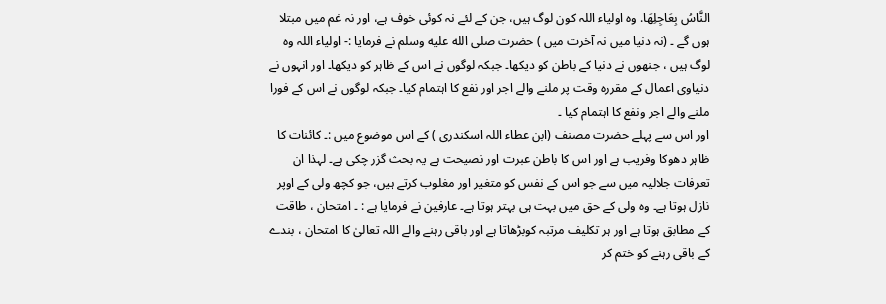النَّاسُ بِعَاجِلِهَا. وہ اولیاء اللہ کون لوگ ہیں، جن کے لئے نہ کوئی خوف ہے، اور نہ غم میں مبتلا ہوں گے ۔ (نہ دنیا میں نہ آخرت میں ) حضرت صلى الله عليه وسلم نے فرمایا :- اولیاء اللہ وہ لوگ ہیں ، جنھوں نے دنیا کے باطن کو دیکھا۔ جبکہ لوگوں نے اس کے ظاہر کو دیکھا۔ اور انہوں نے دنیاوی اعمال کے مقررہ وقت پر ملنے والے اجر اور نفع کا اہتمام کیا۔ جبکہ لوگوں نے اس کے فورا ملنے والے اجر ونفع کا اہتمام کیا ۔
اور اس سے پہلے حضرت مصنف (ابن عطاء اللہ اسکندری ) کے اس موضوع میں :۔ کائنات کا ظاہر دھوکا وفریب ہے اور اس کا باطن عبرت اور نصیحت ہے یہ بحث گزر چکی ہے۔ لہذا ان تعرفات جلالیہ میں سے جو اس کے نفس کو متغیر اور مغلوب کرتے ہیں، جو کچھ ولی کے اوپر نازل ہوتا ہے۔ وہ ولی کے حق میں بہت ہی بہتر ہوتا ہے۔ عارفین نے فرمایا ہے : ۔ امتحان ، طاقت کے مطابق ہوتا ہے اور ہر تکلیف مرتبہ کوبڑھاتا ہے اور باقی رہنے والے اللہ تعالیٰ کا امتحان ، بندے کے باقی رہنے کو ختم کر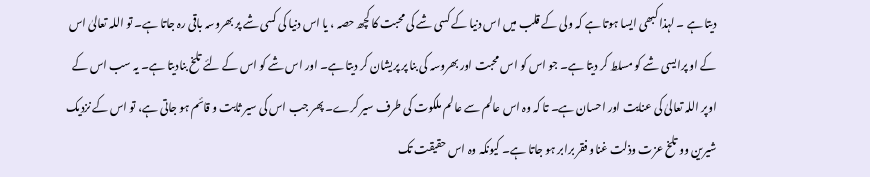دیتا ہے ۔ لہذا کبھی ایسا ہوتا ہے کہ ولی کے قلب میں اس دنیا کے کسی شے کی محبت کا کچھ حصہ ، یا اس دنیا کی کسی شے پر بھروسہ باقی رہ جاتا ہے۔ تو اللہ تعالیٰ اس کے او پرایسی شے کو مسلط کر دیتا ہے۔ جو اس کو اس محبت اور بھروسہ کی بنا پر پریشان کر دیتا ہے۔ اور اس شے کو اس کے لئے تلخ بنادیتا ہے۔ یہ سب اس کے اوپر اللہ تعالیٰ کی عنایت اور احسان ہے۔ تا کہ وہ اس عالم سے عالم ملکوت کی طرف سیر کرے۔ پھر جب اس کی سیر ثابت و قائم ہو جاتی ہے، تو اس کے نزدیک شیرین وو تلخ عزت وذلت غناو فقر برابر ہو جاتا ہے۔ کیونکہ وہ اس حقیقت تک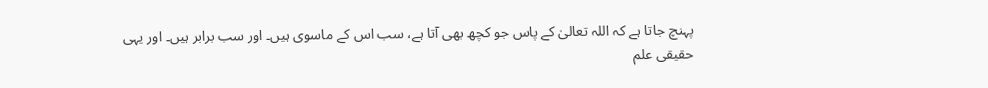پہنچ جاتا ہے کہ اللہ تعالیٰ کے پاس جو کچھ بھی آتا ہے، سب اس کے ماسوی ہیں۔ اور سب برابر ہیں۔ اور یہی حقیقی علم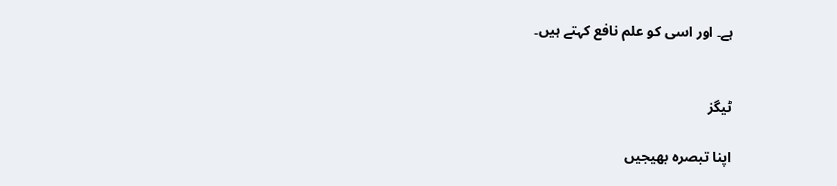ہے۔ اور اسی کو علم نافع کہتے ہیں۔


ٹیگز

اپنا تبصرہ بھیجیں